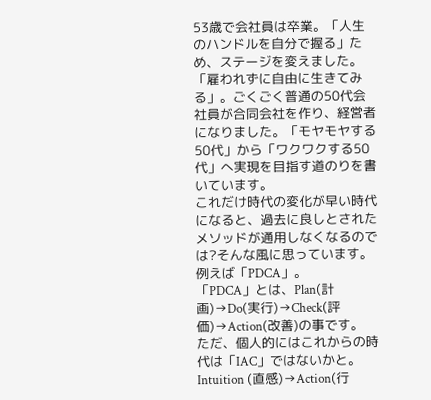53歳で会社員は卒業。「人生のハンドルを自分で握る」ため、ステージを変えました。「雇われずに自由に生きてみる」。ごくごく普通の50代会社員が合同会社を作り、経営者になりました。「モヤモヤする50代」から「ワクワクする50代」へ実現を目指す道のりを書いています。
これだけ時代の変化が早い時代になると、過去に良しとされたメソッドが通用しなくなるのでは?そんな風に思っています。例えば「PDCA」。
「PDCA」とは、Plan(計画)→Do(実行)→Check(評価)→Action(改善)の事です。
ただ、個人的にはこれからの時代は「IAC」ではないかと。
Intuition (直感)→Action(行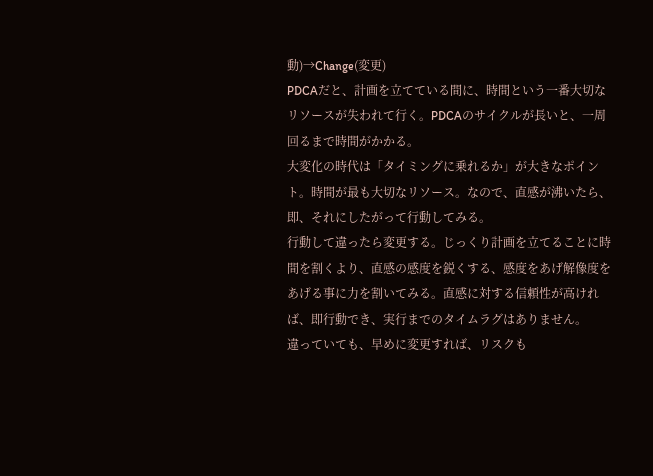動)→Change(変更)
PDCAだと、計画を立てている間に、時間という一番大切なリソースが失われて行く。PDCAのサイクルが長いと、一周回るまで時間がかかる。
大変化の時代は「タイミングに乗れるか」が大きなポイント。時間が最も大切なリソース。なので、直感が沸いたら、即、それにしたがって行動してみる。
行動して違ったら変更する。じっくり計画を立てることに時間を割くより、直感の感度を鋭くする、感度をあげ解像度をあげる事に力を割いてみる。直感に対する信頼性が高ければ、即行動でき、実行までのタイムラグはありません。
違っていても、早めに変更すれば、リスクも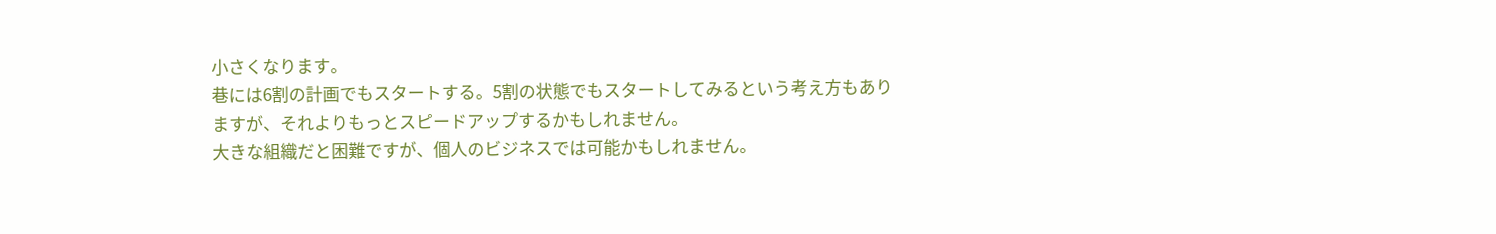小さくなります。
巷には6割の計画でもスタートする。5割の状態でもスタートしてみるという考え方もありますが、それよりもっとスピードアップするかもしれません。
大きな組織だと困難ですが、個人のビジネスでは可能かもしれません。